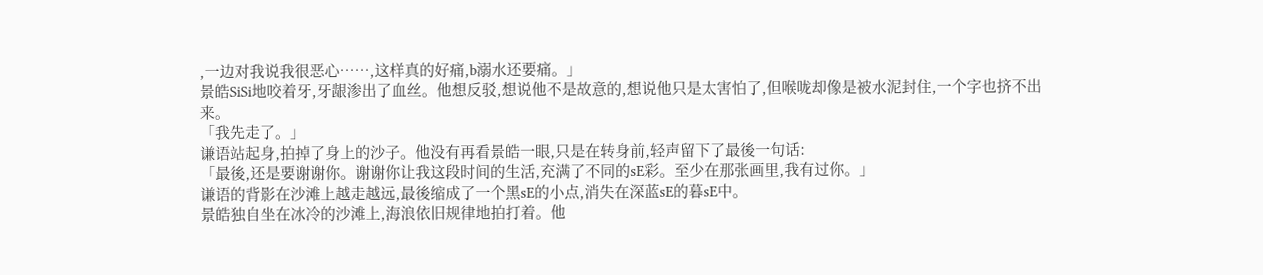,一边对我说我很恶心……,这样真的好痛,b溺水还要痛。」
景皓SiSi地咬着牙,牙龈渗出了血丝。他想反驳,想说他不是故意的,想说他只是太害怕了,但喉咙却像是被水泥封住,一个字也挤不出来。
「我先走了。」
谦语站起身,拍掉了身上的沙子。他没有再看景皓一眼,只是在转身前,轻声留下了最後一句话:
「最後,还是要谢谢你。谢谢你让我这段时间的生活,充满了不同的sE彩。至少在那张画里,我有过你。」
谦语的背影在沙滩上越走越远,最後缩成了一个黑sE的小点,消失在深蓝sE的暮sE中。
景皓独自坐在冰冷的沙滩上,海浪依旧规律地拍打着。他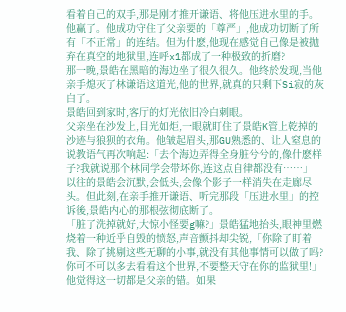看着自己的双手,那是刚才推开谦语、将他压进水里的手。
他赢了。他成功守住了父亲要的「尊严」,他成功切断了所有「不正常」的连结。但为什麽,他现在感觉自己像是被抛弃在真空的地狱里,连呼x1都成了一种极致的折磨?
那一晚,景皓在黑暗的海边坐了很久很久。他终於发现,当他亲手熄灭了林谦语这道光,他的世界,就真的只剩下Si寂的灰白了。
景皓回到家时,客厅的灯光依旧冷白刺眼。
父亲坐在沙发上,目光如炬,一眼就盯住了景皓K管上乾掉的沙迹与狼狈的衣角。他皱起眉头,那GU熟悉的、让人窒息的说教语气再次响起:「去个海边弄得全身脏兮兮的,像什麽样子?我就说那个林同学会带坏你,连这点自律都没有……」
以往的景皓会沉默,会低头,会像个影子一样消失在走廊尽头。但此刻,在亲手推开谦语、听完那段「压进水里」的控诉後,景皓内心的那根弦彻底断了。
「脏了洗掉就好,大惊小怪要g嘛?」景皓猛地抬头,眼神里燃烧着一种近乎自毁的愤怒,声音颤抖却尖锐,「你除了盯着我、除了挑剔这些无聊的小事,就没有其他事情可以做了吗?你可不可以多去看看这个世界,不要整天守在你的监狱里!」
他觉得这一切都是父亲的错。如果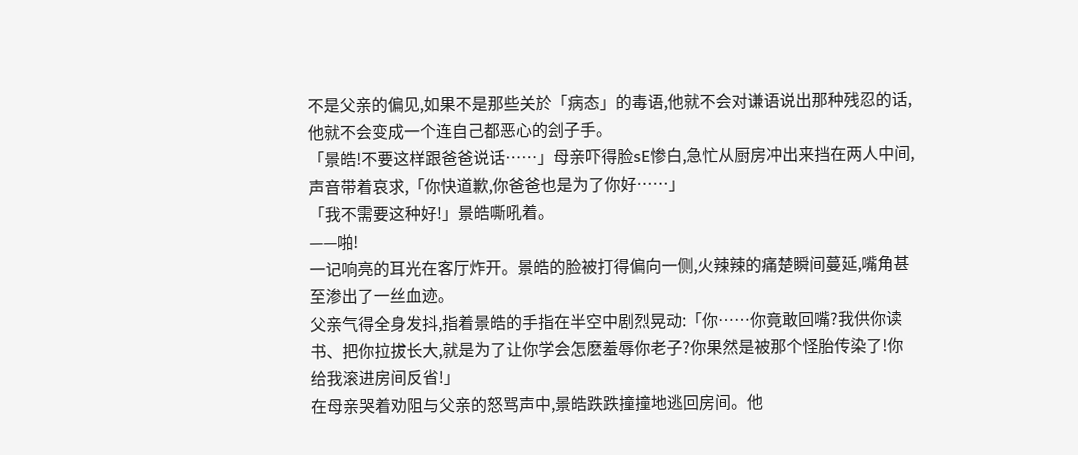不是父亲的偏见,如果不是那些关於「病态」的毒语,他就不会对谦语说出那种残忍的话,他就不会变成一个连自己都恶心的刽子手。
「景皓!不要这样跟爸爸说话……」母亲吓得脸sE惨白,急忙从厨房冲出来挡在两人中间,声音带着哀求,「你快道歉,你爸爸也是为了你好……」
「我不需要这种好!」景皓嘶吼着。
——啪!
一记响亮的耳光在客厅炸开。景皓的脸被打得偏向一侧,火辣辣的痛楚瞬间蔓延,嘴角甚至渗出了一丝血迹。
父亲气得全身发抖,指着景皓的手指在半空中剧烈晃动:「你……你竟敢回嘴?我供你读书、把你拉拔长大,就是为了让你学会怎麽羞辱你老子?你果然是被那个怪胎传染了!你给我滚进房间反省!」
在母亲哭着劝阻与父亲的怒骂声中,景皓跌跌撞撞地逃回房间。他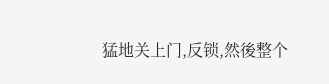猛地关上门,反锁,然後整个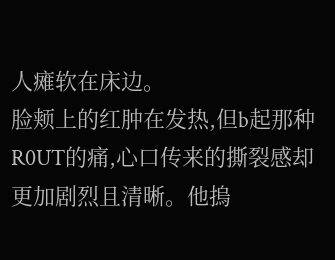人瘫软在床边。
脸颊上的红肿在发热,但b起那种R0UT的痛,心口传来的撕裂感却更加剧烈且清晰。他摀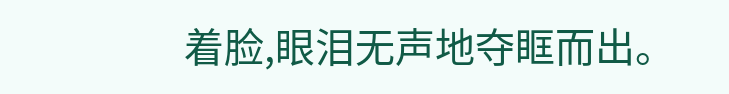着脸,眼泪无声地夺眶而出。